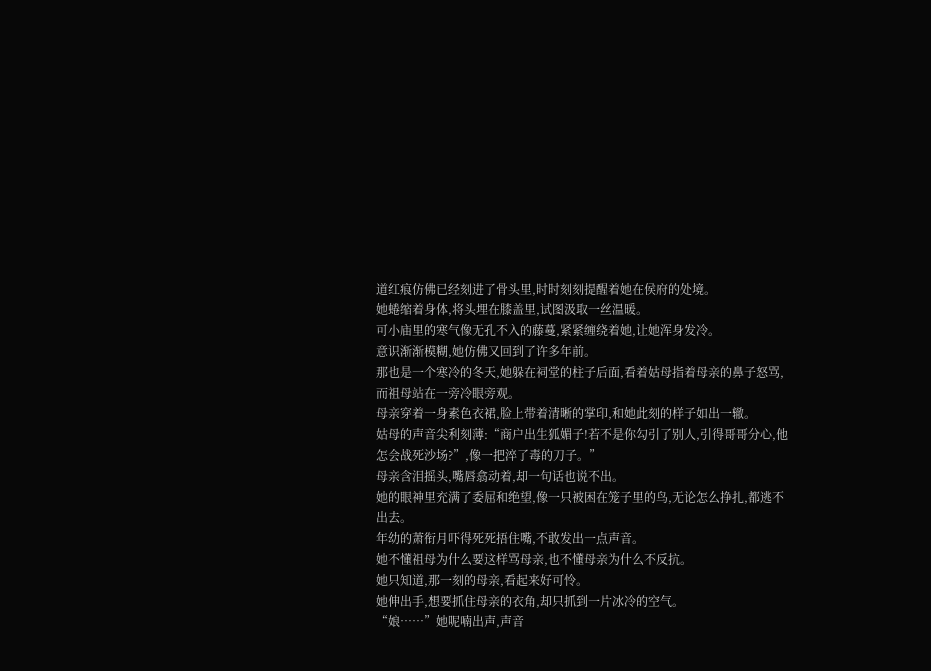道红痕仿佛已经刻进了骨头里,时时刻刻提醒着她在侯府的处境。
她蜷缩着身体,将头埋在膝盖里,试图汲取一丝温暖。
可小庙里的寒气像无孔不入的藤蔓,紧紧缠绕着她,让她浑身发冷。
意识渐渐模糊,她仿佛又回到了许多年前。
那也是一个寒冷的冬天,她躲在祠堂的柱子后面,看着姑母指着母亲的鼻子怒骂,而祖母站在一旁冷眼旁观。
母亲穿着一身素色衣裙,脸上带着清晰的掌印,和她此刻的样子如出一辙。
姑母的声音尖利刻薄:“商户出生狐媚子!若不是你勾引了别人,引得哥哥分心,他怎会战死沙场?”,像一把淬了毒的刀子。”
母亲含泪摇头,嘴唇翕动着,却一句话也说不出。
她的眼神里充满了委屈和绝望,像一只被困在笼子里的鸟,无论怎么挣扎,都逃不出去。
年幼的萧衔月吓得死死捂住嘴,不敢发出一点声音。
她不懂祖母为什么要这样骂母亲,也不懂母亲为什么不反抗。
她只知道,那一刻的母亲,看起来好可怜。
她伸出手,想要抓住母亲的衣角,却只抓到一片冰冷的空气。
“娘……”她呢喃出声,声音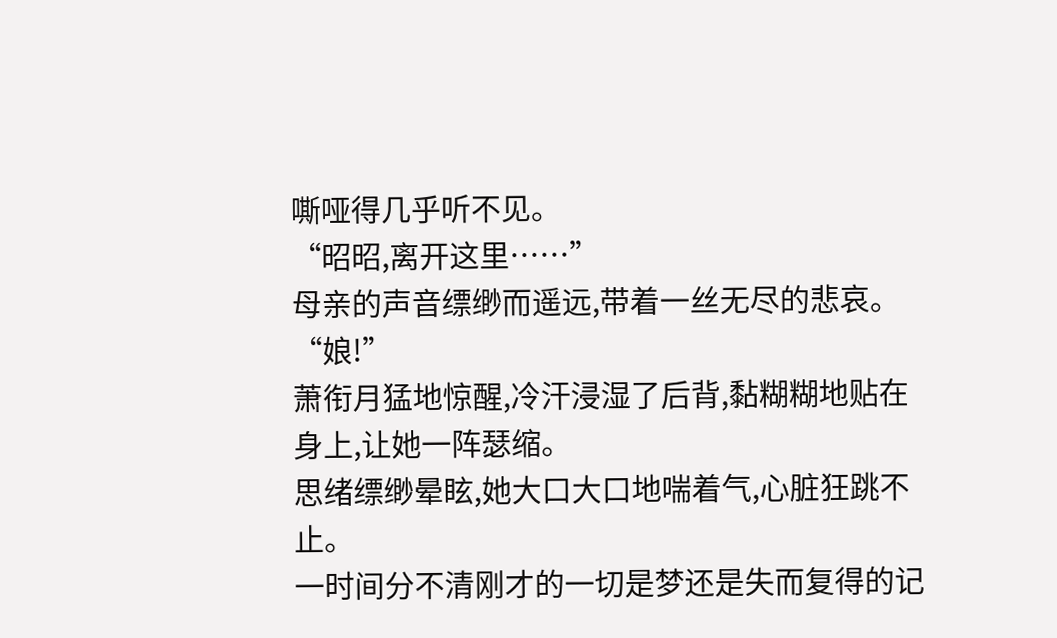嘶哑得几乎听不见。
“昭昭,离开这里……”
母亲的声音缥缈而遥远,带着一丝无尽的悲哀。
“娘!”
萧衔月猛地惊醒,冷汗浸湿了后背,黏糊糊地贴在身上,让她一阵瑟缩。
思绪缥缈晕眩,她大口大口地喘着气,心脏狂跳不止。
一时间分不清刚才的一切是梦还是失而复得的记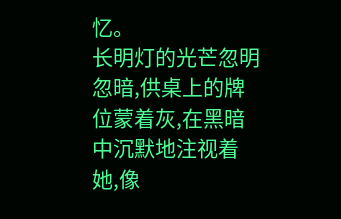忆。
长明灯的光芒忽明忽暗,供桌上的牌位蒙着灰,在黑暗中沉默地注视着她,像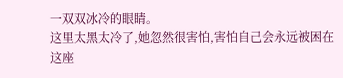一双双冰冷的眼睛。
这里太黑太冷了,她忽然很害怕,害怕自己会永远被困在这座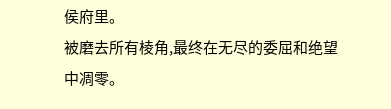侯府里。
被磨去所有棱角,最终在无尽的委屈和绝望中凋零。